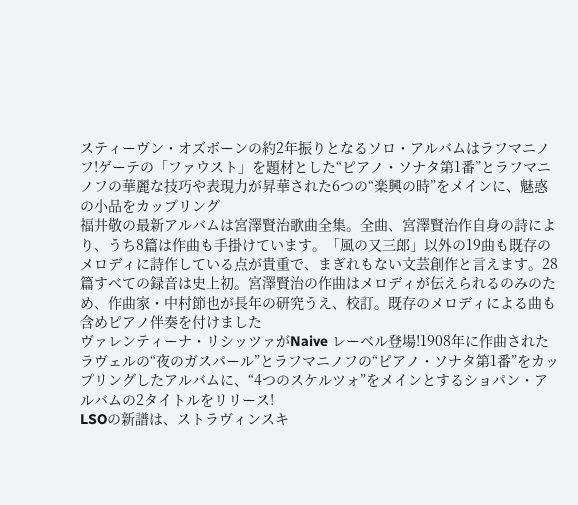スティーヴン・オズボーンの約2年振りとなるソロ・アルバムはラフマニノフ!ゲーテの「ファウスト」を題材とした“ピアノ・ソナタ第1番”とラフマニノフの華麗な技巧や表現力が昇華された6つの“楽興の時”をメインに、魅惑の小品をカップリング
福井敬の最新アルバムは宮澤賢治歌曲全集。全曲、宮澤賢治作自身の詩により、うち8篇は作曲も手掛けています。「風の又三郎」以外の19曲も既存のメロディに詩作している点が貴重で、まぎれもない文芸創作と言えます。28篇すべての録音は史上初。宮澤賢治の作曲はメロディが伝えられるのみのため、作曲家・中村節也が長年の研究うえ、校訂。既存のメロディによる曲も含めピアノ伴奏を付けました
ヴァレンティーナ・リシッツァがNaive レーベル登場!1908年に作曲されたラヴェルの“夜のガスパール”とラフマニノフの“ピアノ・ソナタ第1番”をカップリングしたアルバムに、“4つのスケルツォ”をメインとするショパン・アルバムの2タイトルをリリース!
LSOの新譜は、ストラヴィンスキ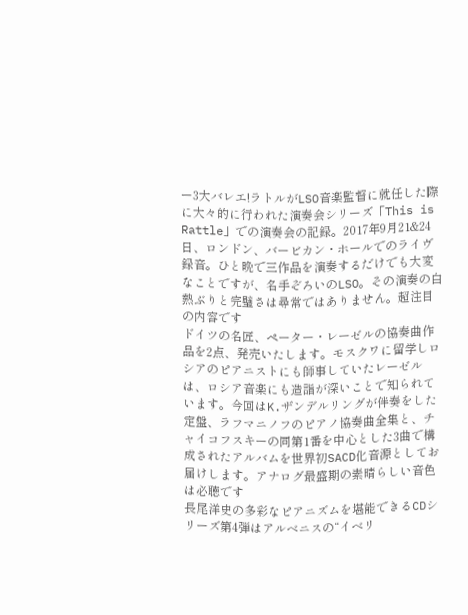ー3大バレエ!ラトルがLSO音楽監督に就任した際に大々的に行われた演奏会シリーズ「This is Rattle」での演奏会の記録。2017年9月21&24日、ロンドン、バービカン・ホールでのライヴ録音。ひと晩で三作品を演奏するだけでも大変なことですが、名手ぞろいのLSO。その演奏の白熱ぶりと完璧さは尋常ではありません。超注目の内容です
ドイツの名匠、ペーター・レーゼルの協奏曲作品を2点、発売いたします。モスクワに留学しロシアのピアニストにも師事していたレーゼルは、ロシア音楽にも造詣が深いことで知られています。今回はK.ザンデルリングが伴奏をした定盤、ラフマニノフのピアノ協奏曲全集と、チャイコフスキーの同第1番を中心とした3曲で構成されたアルバムを世界初SACD化音源としてお届けします。アナログ最盛期の素晴らしい音色は必聴です
長尾洋史の多彩なピアニズムを堪能できるCDシリーズ第4弾はアルベニスの“イベリ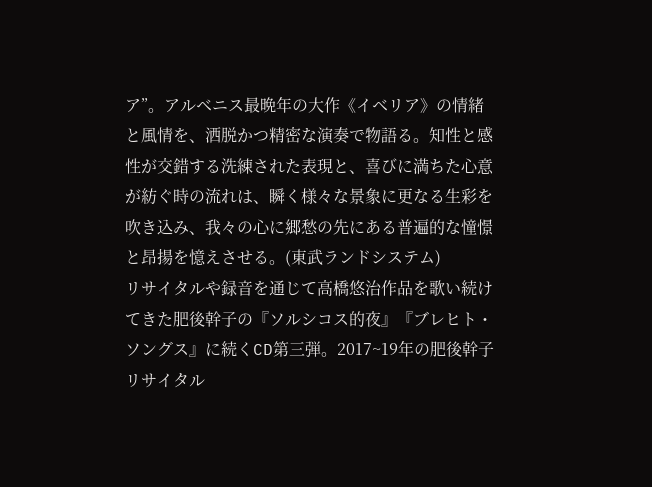ア”。アルベニス最晩年の大作《イベリア》の情緒と風情を、洒脱かつ精密な演奏で物語る。知性と感性が交錯する洗練された表現と、喜びに満ちた心意が紡ぐ時の流れは、瞬く様々な景象に更なる生彩を吹き込み、我々の心に郷愁の先にある普遍的な憧憬と昂揚を憶えさせる。(東武ランドシステム)
リサイタルや録音を通じて高橋悠治作品を歌い続けてきた肥後幹子の『ソルシコス的夜』『ブレヒト・ソングス』に続くCD第三弾。2017~19年の肥後幹子リサイタル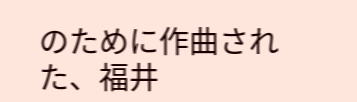のために作曲された、福井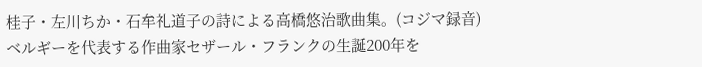桂子・左川ちか・石牟礼道子の詩による高橋悠治歌曲集。(コジマ録音)
ベルギーを代表する作曲家セザール・フランクの生誕200年を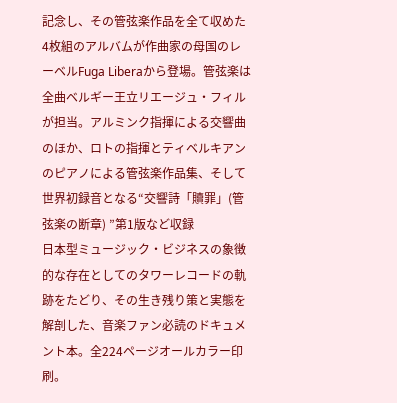記念し、その管弦楽作品を全て収めた4枚組のアルバムが作曲家の母国のレーベルFuga Liberaから登場。管弦楽は全曲ベルギー王立リエージュ・フィルが担当。アルミンク指揮による交響曲のほか、ロトの指揮とティベルキアンのピアノによる管弦楽作品集、そして世界初録音となる“交響詩「贖罪」(管弦楽の断章) ”第1版など収録
日本型ミュージック・ビジネスの象徴的な存在としてのタワーレコードの軌跡をたどり、その生き残り策と実態を解剖した、音楽ファン必読のドキュメント本。全224ページオールカラー印刷。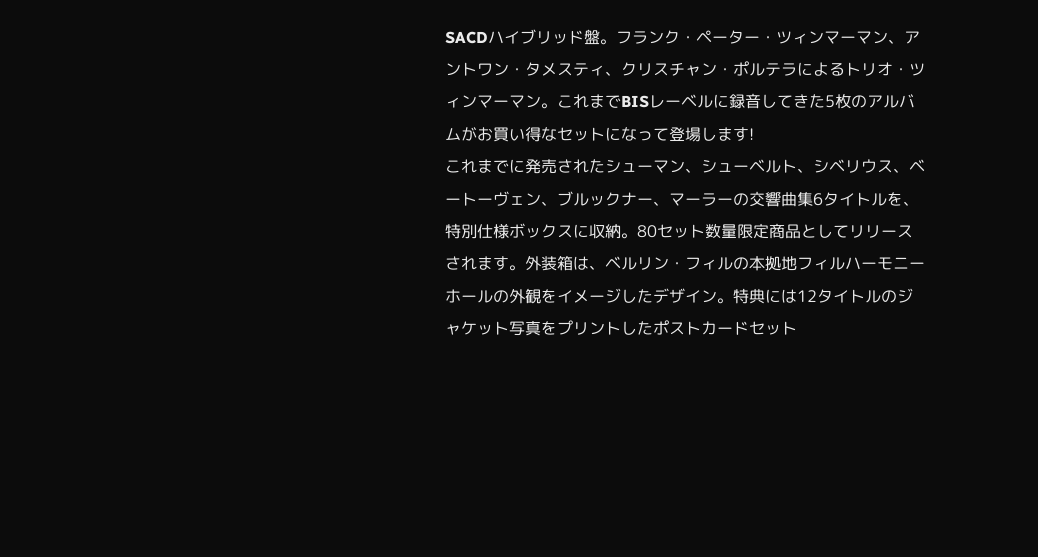SACDハイブリッド盤。フランク・ペーター・ツィンマーマン、アントワン・タメスティ、クリスチャン・ポルテラによるトリオ・ツィンマーマン。これまでBISレーベルに録音してきた5枚のアルバムがお買い得なセットになって登場します!
これまでに発売されたシューマン、シューベルト、シベリウス、ベートーヴェン、ブルックナー、マーラーの交響曲集6タイトルを、特別仕様ボックスに収納。80セット数量限定商品としてリリースされます。外装箱は、ベルリン・フィルの本拠地フィルハーモニーホールの外観をイメージしたデザイン。特典には12タイトルのジャケット写真をプリントしたポストカードセット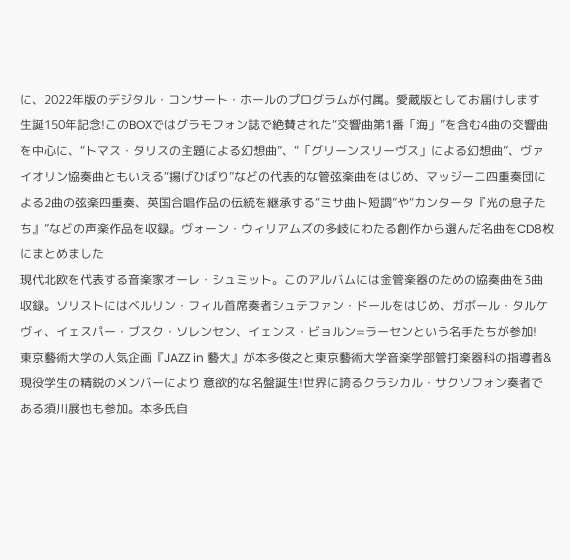に、2022年版のデジタル・コンサート・ホールのプログラムが付属。愛蔵版としてお届けします
生誕150年記念!このBOXではグラモフォン誌で絶賛された“交響曲第1番「海」”を含む4曲の交響曲を中心に、“トマス・タリスの主題による幻想曲”、“「グリーンスリーヴス」による幻想曲”、ヴァイオリン協奏曲ともいえる“揚げひばり”などの代表的な管弦楽曲をはじめ、マッジーニ四重奏団による2曲の弦楽四重奏、英国合唱作品の伝統を継承する“ミサ曲ト短調”や“カンタータ『光の息子たち』”などの声楽作品を収録。ヴォーン・ウィリアムズの多岐にわたる創作から選んだ名曲をCD8枚にまとめました
現代北欧を代表する音楽家オーレ・シュミット。このアルバムには金管楽器のための協奏曲を3曲収録。ソリストにはベルリン・フィル首席奏者シュテファン・ドールをはじめ、ガボール・タルケヴィ、イェスパー・ブスク・ソレンセン、イェンス・ビョルン=ラーセンという名手たちが参加!
東京藝術大学の人気企画『JAZZ in 藝大』が本多俊之と東京藝術大学音楽学部管打楽器科の指導者&現役学生の精鋭のメンバーにより 意欲的な名盤誕生!世界に誇るクラシカル・サクソフォン奏者である須川展也も参加。本多氏自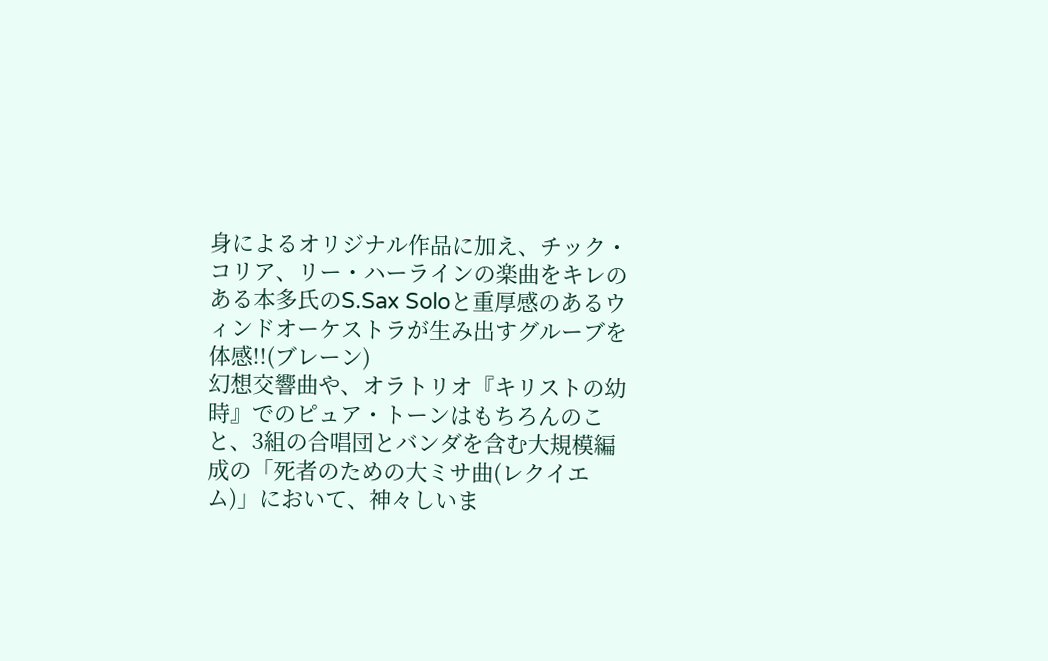身によるオリジナル作品に加え、チック・コリア、リー・ハーラインの楽曲をキレのある本多氏のS.Sax Soloと重厚感のあるウィンドオーケストラが生み出すグルーブを体感!!(ブレーン)
幻想交響曲や、オラトリオ『キリストの幼時』でのピュア・トーンはもちろんのこと、3組の合唱団とバンダを含む大規模編成の「死者のための大ミサ曲(レクイエム)」において、神々しいま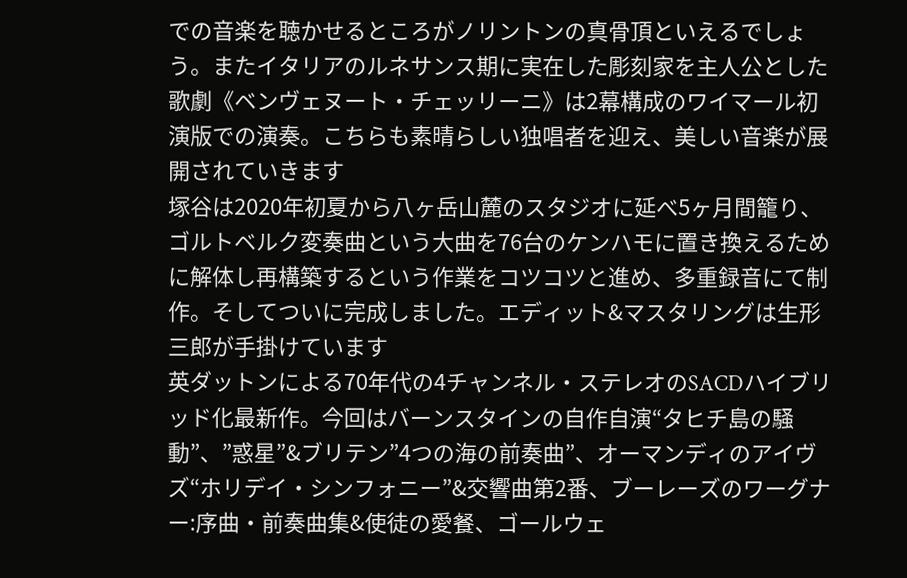での音楽を聴かせるところがノリントンの真骨頂といえるでしょう。またイタリアのルネサンス期に実在した彫刻家を主人公とした歌劇《ベンヴェヌート・チェッリーニ》は2幕構成のワイマール初演版での演奏。こちらも素晴らしい独唱者を迎え、美しい音楽が展開されていきます
塚谷は2020年初夏から八ヶ岳山麓のスタジオに延べ5ヶ月間籠り、ゴルトベルク変奏曲という大曲を76台のケンハモに置き換えるために解体し再構築するという作業をコツコツと進め、多重録音にて制作。そしてついに完成しました。エディット&マスタリングは生形三郎が手掛けています
英ダットンによる70年代の4チャンネル・ステレオのSACDハイブリッド化最新作。今回はバーンスタインの自作自演“タヒチ島の騒動”、”惑星”&ブリテン”4つの海の前奏曲”、オーマンディのアイヴズ“ホリデイ・シンフォニー”&交響曲第2番、ブーレーズのワーグナー:序曲・前奏曲集&使徒の愛餐、ゴールウェ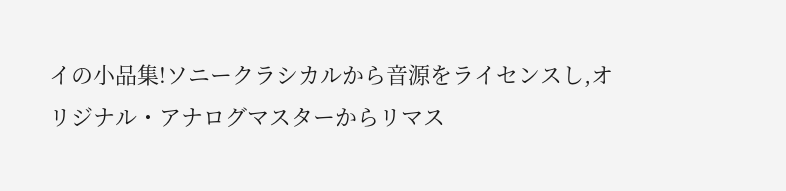イの小品集!ソニークラシカルから音源をライセンスし,オリジナル・アナログマスターからリマス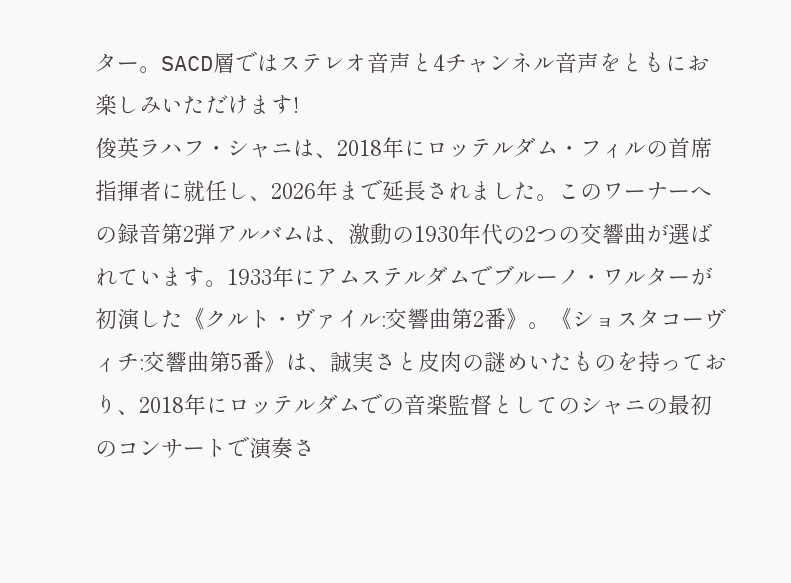ター。SACD層ではステレオ音声と4チャンネル音声をともにお楽しみいただけます!
俊英ラハフ・シャニは、2018年にロッテルダム・フィルの首席指揮者に就任し、2026年まで延長されました。このワーナーへの録音第2弾アルバムは、激動の1930年代の2つの交響曲が選ばれています。1933年にアムステルダムでブルーノ・ワルターが初演した《クルト・ヴァイル:交響曲第2番》。《ショスタコーヴィチ:交響曲第5番》は、誠実さと皮肉の謎めいたものを持っており、2018年にロッテルダムでの音楽監督としてのシャニの最初のコンサートで演奏さ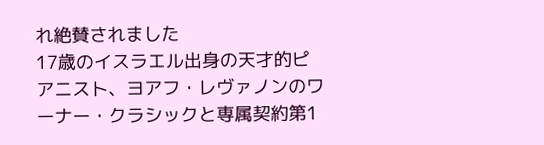れ絶賛されました
17歳のイスラエル出身の天才的ピアニスト、ヨアフ・レヴァノンのワーナー・クラシックと専属契約第1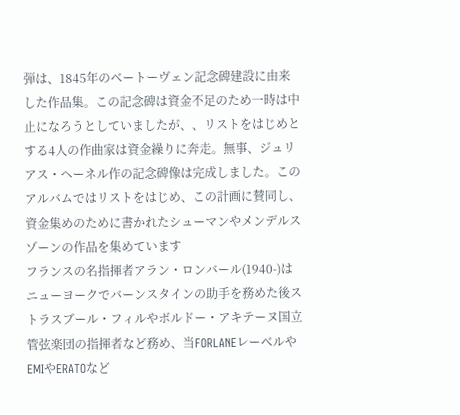弾は、1845年のベートーヴェン記念碑建設に由来した作品集。この記念碑は資金不足のため一時は中止になろうとしていましたが、、リストをはじめとする4人の作曲家は資金繰りに奔走。無事、ジュリアス・ヘーネル作の記念碑像は完成しました。このアルバムではリストをはじめ、この計画に賛同し、資金集めのために書かれたシューマンやメンデルスゾーンの作品を集めています
フランスの名指揮者アラン・ロンバール(1940-)はニューヨークでバーンスタインの助手を務めた後ストラスブール・フィルやボルドー・アキテーヌ国立管弦楽団の指揮者など務め、当FORLANEレーベルやEMIやERATOなど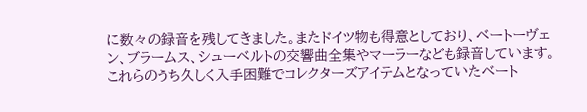に数々の録音を残してきました。またドイツ物も得意としており、ベートーヴェン、ブラームス、シューベルトの交響曲全集やマーラーなども録音しています。これらのうち久しく入手困難でコレクターズアイテムとなっていたベート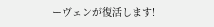ーヴェンが復活します!